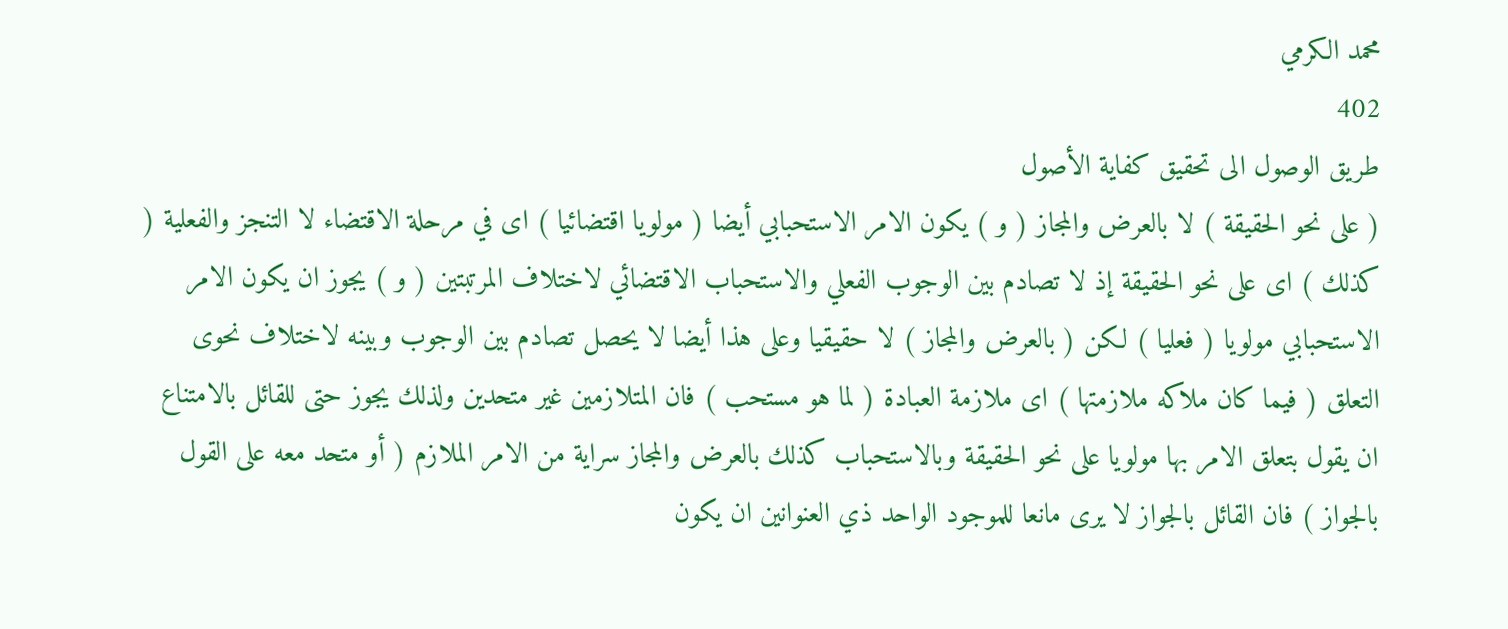محمد الكرمي
402
طريق الوصول الى تحقيق كفاية الأصول
( على نحو الحقيقة ) لا بالعرض والمجاز ( و ) يكون الامر الاستحبابي أيضا ( مولويا اقتضائيا ) اى في مرحلة الاقتضاء لا التنجز والفعلية ( كذلك ) اى على نحو الحقيقة إذ لا تصادم بين الوجوب الفعلي والاستحباب الاقتضائي لاختلاف المرتبتين ( و ) يجوز ان يكون الامر الاستحبابي مولويا ( فعليا ) لكن ( بالعرض والمجاز ) لا حقيقيا وعلى هذا أيضا لا يحصل تصادم بين الوجوب وبينه لاختلاف نحوى التعلق ( فيما كان ملاكه ملازمتها ) اى ملازمة العبادة ( لما هو مستحب ) فان المتلازمين غير متحدين ولذلك يجوز حتى للقائل بالامتناع ان يقول بتعلق الامر بها مولويا على نحو الحقيقة وبالاستحباب كذلك بالعرض والمجاز سراية من الامر الملازم ( أو متحد معه على القول بالجواز ) فان القائل بالجواز لا يرى مانعا للموجود الواحد ذي العنوانين ان يكون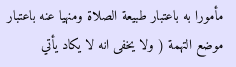مأمورا به باعتبار طبيعة الصلاة ومنهيا عنه باعتبار موضع التهمة ( ولا يخفى انه لا يكاد يأتي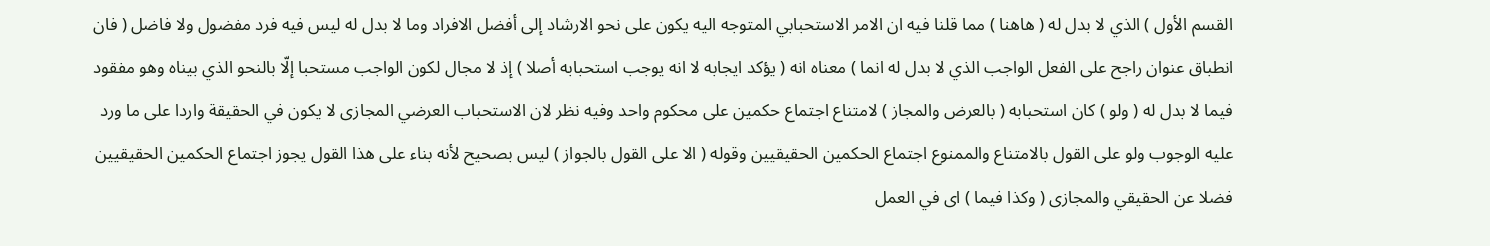القسم الأول ) الذي لا بدل له ( هاهنا ) مما قلنا فيه ان الامر الاستحبابي المتوجه اليه يكون على نحو الارشاد إلى أفضل الافراد وما لا بدل له ليس فيه فرد مفضول ولا فاضل ( فان انطباق عنوان راجح على الفعل الواجب الذي لا بدل له انما ) معناه انه ( يؤكد ايجابه لا انه يوجب استحبابه أصلا ) إذ لا مجال لكون الواجب مستحبا إلّا بالنحو الذي بيناه وهو مفقود فيما لا بدل له ( ولو ) كان استحبابه ( بالعرض والمجاز ) لامتناع اجتماع حكمين على محكوم واحد وفيه نظر لان الاستحباب العرضي المجازى لا يكون في الحقيقة واردا على ما ورد عليه الوجوب ولو على القول بالامتناع والممنوع اجتماع الحكمين الحقيقيين وقوله ( الا على القول بالجواز ) ليس بصحيح لأنه بناء على هذا القول يجوز اجتماع الحكمين الحقيقيين فضلا عن الحقيقي والمجازى ( وكذا فيما ) اى في العمل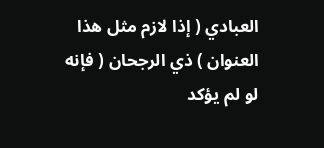العبادي ( إذا لازم مثل هذا العنوان ) ذي الرجحان ( فإنه لو لم يؤكد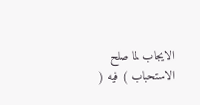الايجاب لما صلح الاستحباب ) فيه (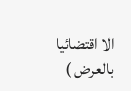الا اقتضائيا بالعرض )